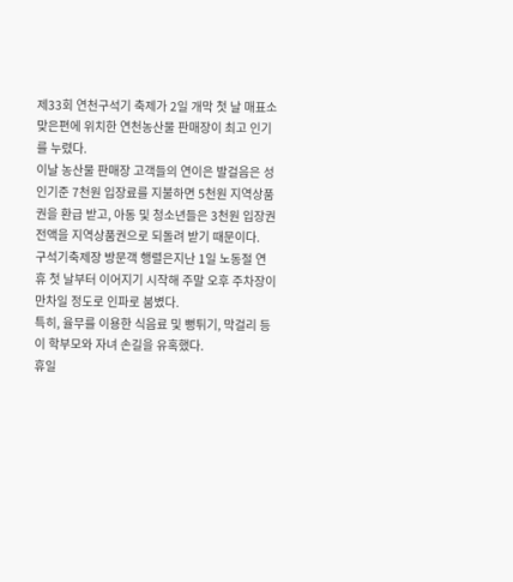제33회 연천구석기 축제가 2일 개막 첫 날 매표소 맞은편에 위치한 연천농산물 판매장이 최고 인기를 누렸다.
이날 농산물 판매장 고객들의 연이은 발걸음은 성인기준 7천원 입장료를 지불하면 5천원 지역상품권을 환급 받고, 아동 및 청소년들은 3천원 입장권 전액을 지역상품권으로 되돌려 받기 때문이다.
구석기축제장 방문객 행렬은지난 1일 노동절 연휴 첫 날부터 이어지기 시작해 주말 오후 주차장이 만차일 정도로 인파로 붐볐다.
특히, 율무를 이용한 식음료 및 뻥튀기, 막걸리 등이 학부모와 자녀 손길을 유혹했다.
휴일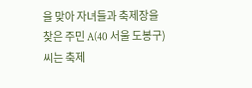을 맞아 자녀들과 축제장을 찾은 주민 A(40 서울 도봉구)씨는 축제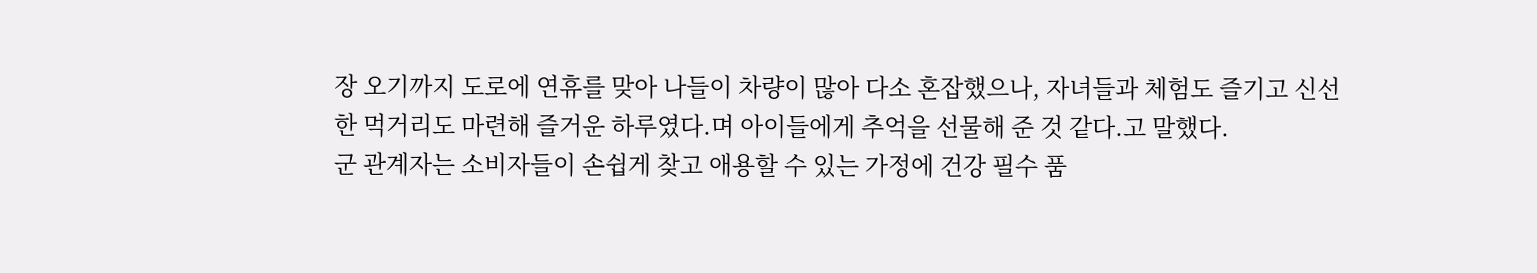장 오기까지 도로에 연휴를 맞아 나들이 차량이 많아 다소 혼잡했으나, 자녀들과 체험도 즐기고 신선한 먹거리도 마련해 즐거운 하루였다.며 아이들에게 추억을 선물해 준 것 같다.고 말했다.
군 관계자는 소비자들이 손쉽게 찾고 애용할 수 있는 가정에 건강 필수 품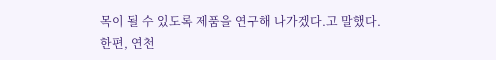목이 될 수 있도록 제품을 연구해 나가겠다.고 말했다.
한편, 연천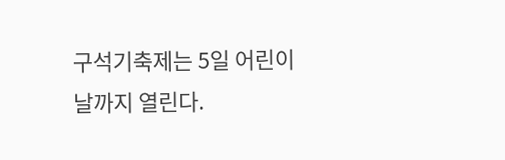구석기축제는 5일 어린이 날까지 열린다.